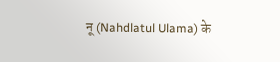नू (Nahdlatul Ulama) के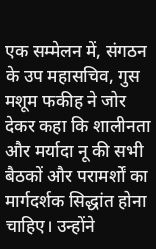एक सम्मेलन में, संगठन के उप महासचिव, गुस मशूम फकीह ने जोर देकर कहा कि शालीनता और मर्यादा नू की सभी बैठकों और परामर्शों का मार्गदर्शक सिद्धांत होना चाहिए। उन्होंने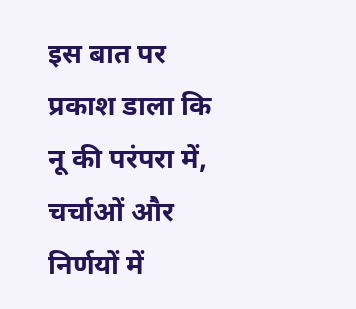इस बात पर प्रकाश डाला कि नू की परंपरा में, चर्चाओं और निर्णयों में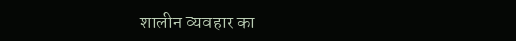शालीन व्यवहार का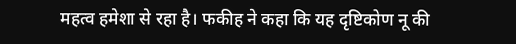महत्व हमेशा से रहा है। फकीह ने कहा कि यह दृष्टिकोण नू की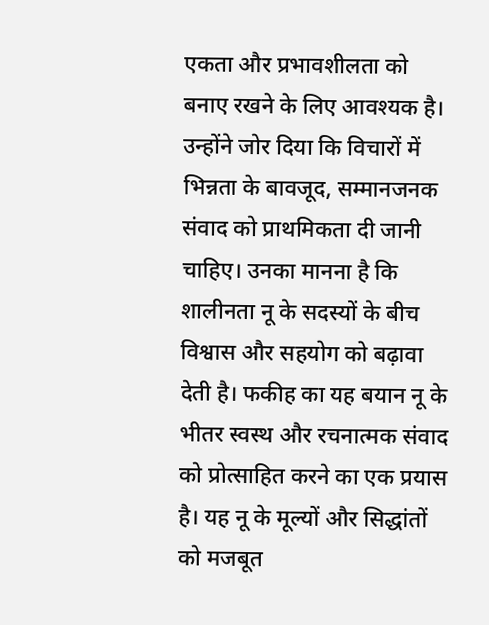एकता और प्रभावशीलता को बनाए रखने के लिए आवश्यक है। उन्होंने जोर दिया कि विचारों में भिन्नता के बावजूद, सम्मानजनक संवाद को प्राथमिकता दी जानी चाहिए। उनका मानना है कि शालीनता नू के सदस्यों के बीच विश्वास और सहयोग को बढ़ावा देती है। फकीह का यह बयान नू के भीतर स्वस्थ और रचनात्मक संवाद को प्रोत्साहित करने का एक प्रयास है। यह नू के मूल्यों और सिद्धांतों को मजबूत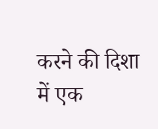करने की दिशा में एक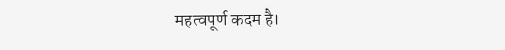महत्वपूर्ण कदम है।